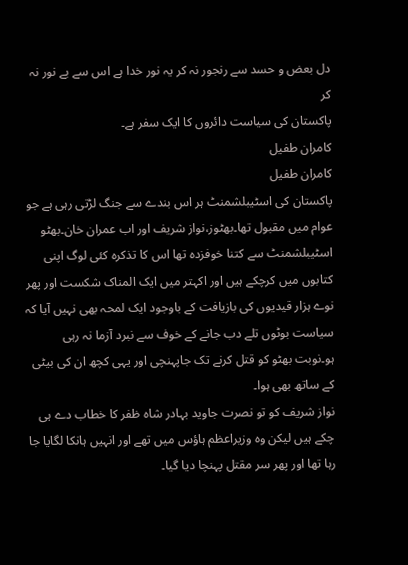دل بعض و حسد سے رنجور نہ کر یہ نور خدا ہے اس سے بے نور نہ کر
پاکستان کی سیاست دائروں کا ایک سفر ہے۔
کامران طفیل
کامران طفیل
پاکستان کی اسٹیبلشمنٹ ہر اس بندے سے جنگ لڑتی رہی ہے جو عوام میں مقبول تھا۔بھٹوز،نواز شریف اور اب عمران خان۔بھٹو اسٹیبلشمنٹ سے کتنا خوفزدہ تھا اس کا تذکرہ کئی لوگ اپنی کتابوں میں کرچکے ہیں اور اکہتر میں ایک المناک شکست اور پھر نوے ہزار قیدیوں کی بازیافت کے باوجود ایک لمحہ بھی نہیں آیا کہ سیاست بوٹوں تلے دب جانے کے خوف سے نبرد آزما نہ رہی ہو۔نوبت بھٹو کو قتل کرنے تک جاپہنچی اور یہی کچھ ان کی بیٹی کے ساتھ بھی ہوا۔
نواز شریف کو تو نصرت جاوید بہادر شاہ ظفر کا خطاب دے ہی چکے ہیں لیکن وہ وزیراعظم ہاؤس میں تھے اور انہیں ہانکا لگایا جا رہا تھا اور پھر سر مقتل پہنچا دیا گیا۔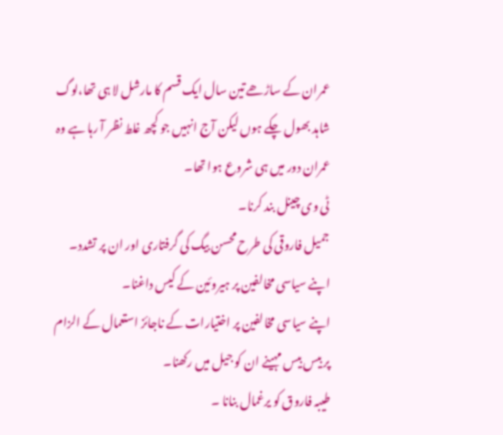عمران کے ساڑھے تین سال ایک قسم کا مارشل لا ہی تھا،لوگ شاہد بھول چکے ہوں لیکن آج انہیں جو کچھ غلط نظر آ رہا ہے وہ عمران دور میں ہی شروع ہوا تھا۔
ٹی وی چینل بند کرنا۔
جمیل فاروقی کی طرح محسن بیگ کی گرفتاری اور ان پر تشدد۔
اپنے سیاسی مخالفین پر ہیروئین کے کیس داغنا۔
اپنے سیاسی مخالفین پر اختیارات کے ناجائز استعمال کے الزام پر بیس بیس مہینے ان کو جیل میں رکھنا۔
طیبہ فاروق کو یرغمال بنانا ۔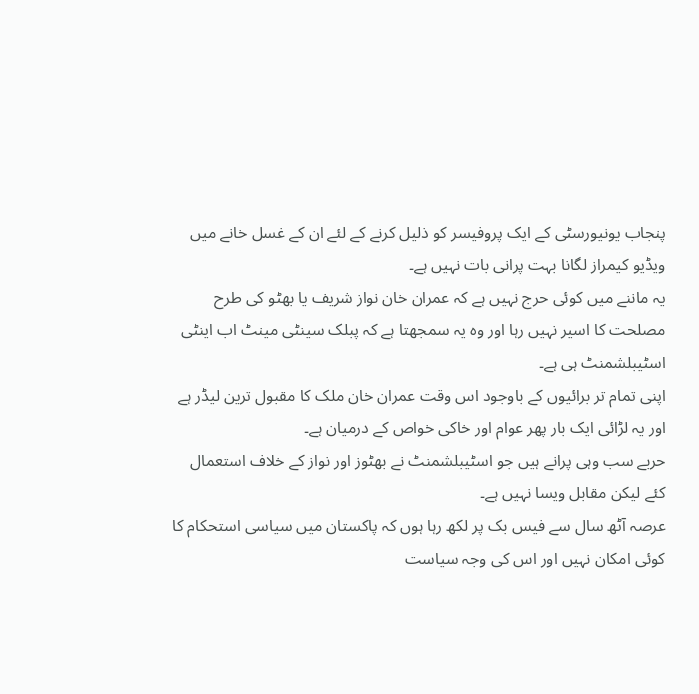پنجاب یونیورسٹی کے ایک پروفیسر کو ذلیل کرنے کے لئے ان کے غسل خانے میں ویڈیو کیمراز لگانا بہت پرانی بات نہیں ہے۔
یہ ماننے میں کوئی حرج نہیں ہے کہ عمران خان نواز شریف یا بھٹو کی طرح مصلحت کا اسیر نہیں رہا اور وہ یہ سمجھتا ہے کہ پبلک سینٹی مینٹ اب اینٹی اسٹیبلشمنٹ ہی ہے۔
اپنی تمام تر برائیوں کے باوجود اس وقت عمران خان ملک کا مقبول ترین لیڈر ہے اور یہ لڑائی ایک بار پھر عوام اور خاکی خواص کے درمیان ہے۔
حربے سب وہی پرانے ہیں جو اسٹیبلشمنٹ نے بھٹوز اور نواز کے خلاف استعمال کئے لیکن مقابل ویسا نہیں ہے۔
عرصہ آٹھ سال سے فیس بک پر لکھ رہا ہوں کہ پاکستان میں سیاسی استحکام کا کوئی امکان نہیں اور اس کی وجہ سیاست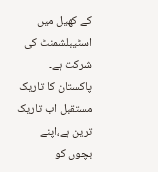کے کھیل میں اسٹیبلشمنٹ کی شرکت ہے۔
پاکستان کا تاریک مستقبل اب تاریک ترین ہے،اپنے بچوں کو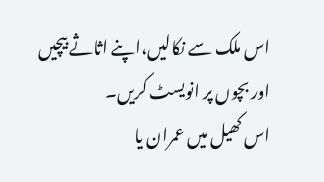اس ملک سے نکالیں،اپنے اثاثے بیچیں اور بچوں پر انویسٹ کریں۔
اس کھیل میں عمران یا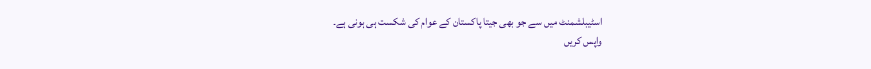اسٹیبلشمنٹ میں سے جو بھی جیتا پاکستان کے عوام کی شکست ہی ہونی ہے۔
واپس کریں